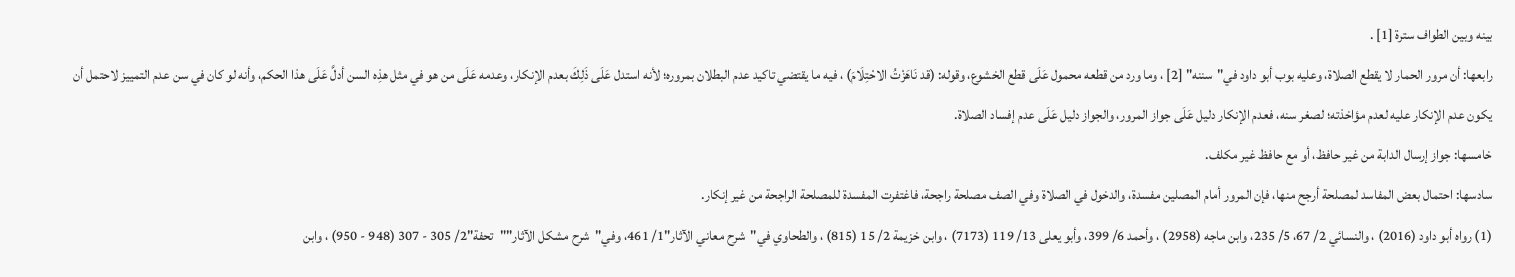بينه وبين الطواف سترة [1] .
رابعها: أن مرور الحمار لا يقطع الصلاة، وعليه بوب أبو داود في"سننه" [2] ، وما ورد من قطعه محمول عَلَى قطع الخشوع، وقوله: (قد نَاهَزْتُ الاحْتِلَامَ) ، فيه ما يقتضي تاكيد عدم البطلان بمروره؛ لأنه استدل عَلَى ذَلِكَ بعدم الإنكار، وعدمه عَلَى من هو في مثل هذِه السن أدلَّ عَلَى هذا الحكم، وأنه لو كان في سن عدم التمييز لاحتمل أن يكون عدم الإنكار عليه لعدم مؤاخذته؛ لصغر سنه، فعدم الإنكار دليل عَلَى جواز المرور، والجواز دليل عَلَى عدم إفساد الصلاة.
خامسها: جواز إرسال الدابة من غير حافظ، أو مع حافظ غير مكلف.
سادسها: احتمال بعض المفاسد لمصلحة أرجح منها، فإن المرور أمام المصلين مفسدة، والدخول في الصلاة وفي الصف مصلحة راجحة، فاغتفرت المفسدة للمصلحة الراجحة من غير إنكار.
(1) رواه أبو داود (2016) ، والنسائي 2/ 67، 5/ 235، وابن ماجه (2958) ، وأحمد 6/ 399، وأبو يعلى 13/ 119 (7173) ، وابن خزيمة 2/ 15 (815) ، والطحاوي في"شرح معاني الآثار"1/ 461، وفي"شرح مشكل الآثار""تحفة"2/ 305 - 307 (948 - 950) ، وابن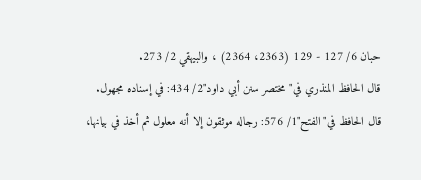حبان 6/ 127 - 129 (2363، 2364) ، والبيهقي 2/ 273.
قال الحافظ المنذري في"مختصر سنن أبي داود"2/ 434: في إسناده مجهول.
قال الحافظ في"الفتح"1/ 576: رجاله موثقون إلا أنه معلول ثم أخذ في بيانها،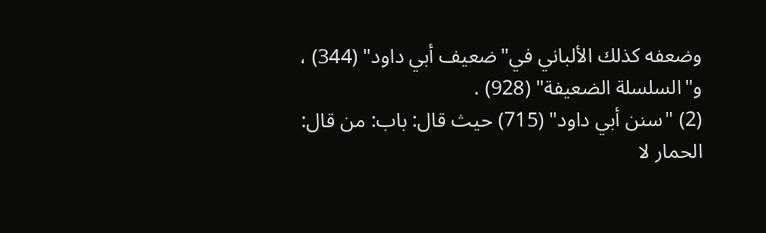وضعفه كذلك الألباني في"ضعيف أبي داود" (344) ، و"السلسلة الضعيفة" (928) .
(2) "سنن أبي داود" (715) حيث قال: باب: من قال: الحمار لا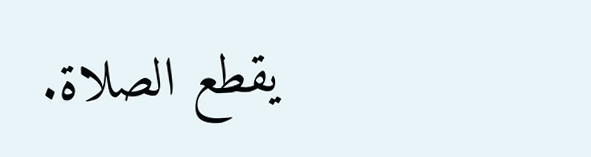يقطع الصلاة.